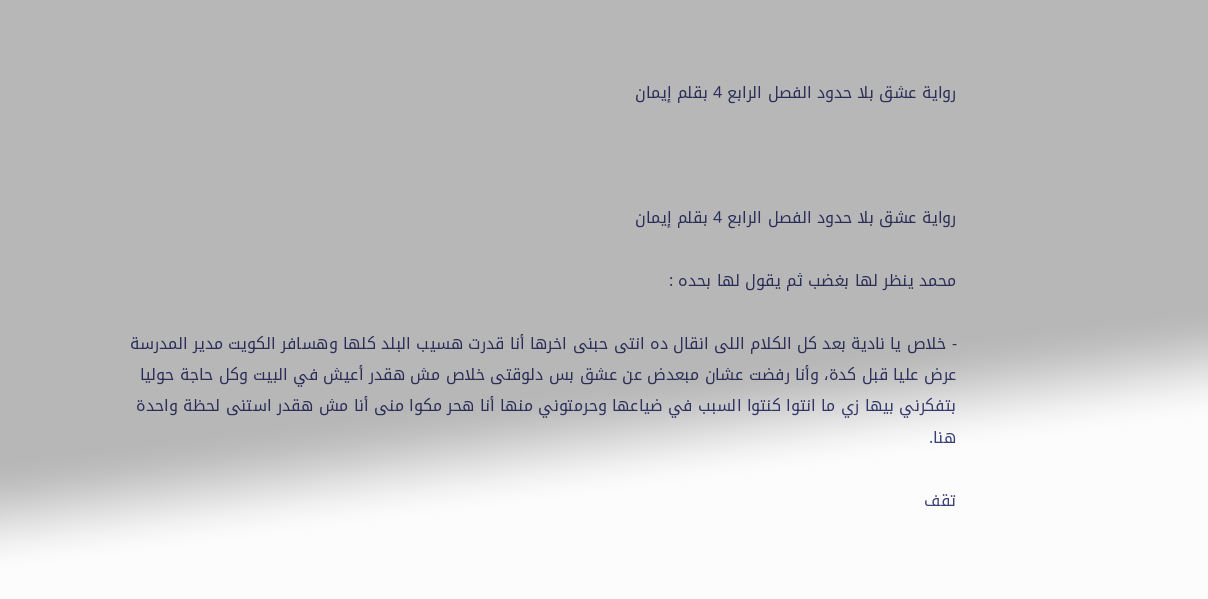رواية عشق بلا حدود الفصل الرابع 4 بقلم إيمان



رواية عشق بلا حدود الفصل الرابع 4 بقلم إيمان

محمد ينظر لها بغضب ثم يقول لها بحده :

- خلاص يا نادية بعد كل الكلام اللى انقال ده انتى حبنى اخرها أنا قدرت هسيب البلد كلها وهسافر الكويت مدير المدرسة عرض عليا قبل كدة، وأنا رفضت عشان مبعدض عن عشق بس دلوقتی خلاص مش هقدر أعيش في البيت وكل حاجة حوليا بتفكرني بيها زي ما انتوا كنتوا السبب في ضياعها وحرمتوني منها أنا هحر مكوا منى أنا مش هقدر استنى لحظة واحدة هنا.

تقف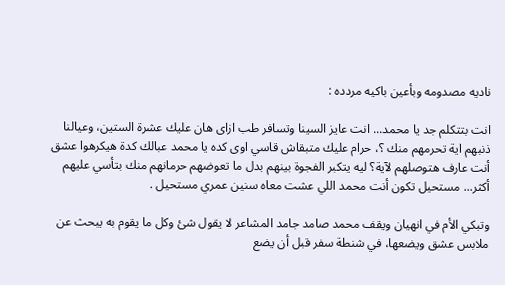ناديه مصدومه وبأعين باكيه مردده :

انت بتتكلم جد يا محمد... انت عايز السينا وتسافر طب ازاى هان عليك عشرة الستين، وعيالنا ذنبهم اية تحرمهم منك ؟، حرام عليك متبقاش قاسي اوى كده يا محمد عبالك كدة هيكرهوا عشق أنت عارف هتوصلهم لآية؟ ليه يتكبر الفجوة بينهم بدل ما تعوضهم حرمانهم منك بتأسي عليهم أكثر... مستحيل تكون أنت محمد اللي عشت معاه سنين عمري مستحيل .

وتبكي الأم في انهيان ويقف محمد صامد جامد المشاعر لا يقول شئ وكل ما يقوم به يبحث عن ملابس عشق ويضعها، في شنطة سفر قبل أن يضع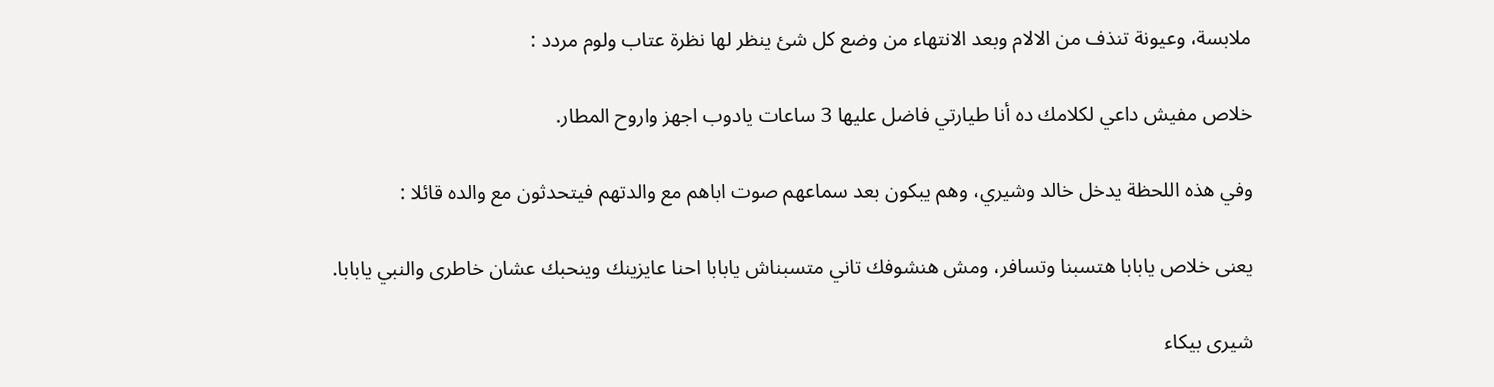ملابسة، وعيونة تنذف من الالام وبعد الانتهاء من وضع كل شئ ينظر لها نظرة عتاب ولوم مردد :

خلاص مفيش داعي لكلامك ده أنا طيارتي فاضل عليها 3 ساعات يادوب اجهز واروح المطار.

وفي هذه اللحظة يدخل خالد وشيري، وهم يبكون بعد سماعهم صوت اباهم مع والدتهم فيتحدثون مع والده قائلا :

يعنى خلاص يابابا هتسبنا وتسافر، ومش هنشوفك تاني متسبناش يابابا احنا عايزينك وينحبك عشان خاطرى والنبي يابابا.

شیری بیكاء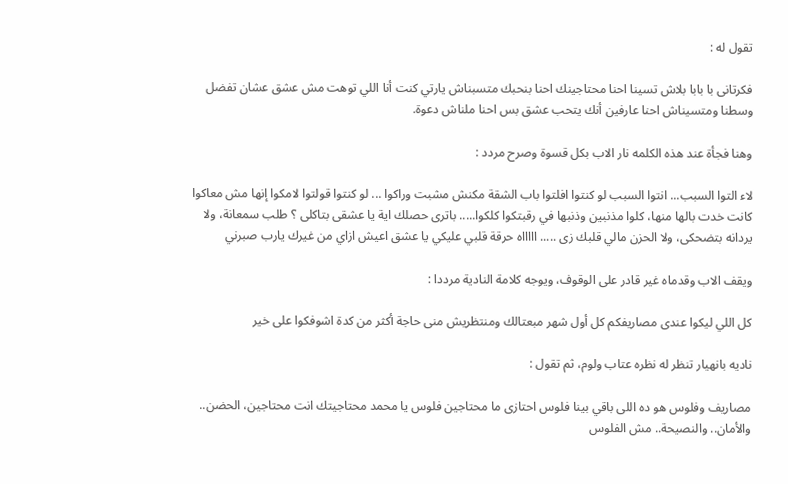تقول له :

فکرتانی با بابا بلاش تسينا احنا محتاجينك احنا بنحبك متسبناش يارتي كنت أنا اللي توهت مش عشق عشان تفضل وسطنا ومتسيناش احنا عارفين أنك يتحب عشق بس احنا ملناش دعوة.

وهنا فجأة عند هذه الكلمه نار الاب بكل قسوة وصرح مردد :

لاء التوا السبب... انتوا السبب لو كنتوا افلتوا باب الشقة مكنش مشبت وراكوا ... لو كنتوا قولتوا لامكوا إنها مش معاكوا كانت خدت بالها منها، كلوا مذنبين وذنبها في رقبتكوا كلكوا..... باترى حصلك اية يا عشقى بتاكلى ؟ طلب سمعانة، ولا يردانه بتضحكى، ولا الحزن مالي قلبك زی ..... اااااه حرقة قلبي عليكي يا عشق اعيش ازاي من غيرك يارب صبرني

ويقف الاب وقدماه غير قادر على الوقوف، ويوجه كلامة النادية مرددا :

كل اللي ليكوا عندى مصاريفكم كل أول شهر مبعتالك ومنتظريش منى حاجة أكثر من كدة اشوفكوا على خير

ناديه بانهيار تنظر له نظره عتاب ولوم، ثم تقول :

مصاريف وفلوس هو ده اللى باقي بينا فلوس احتازی ما محتاجين فلوس يا محمد محتاجيتك انت محتاجين، الحضن.. والأمان.. والنصيحة.. مش الفلوس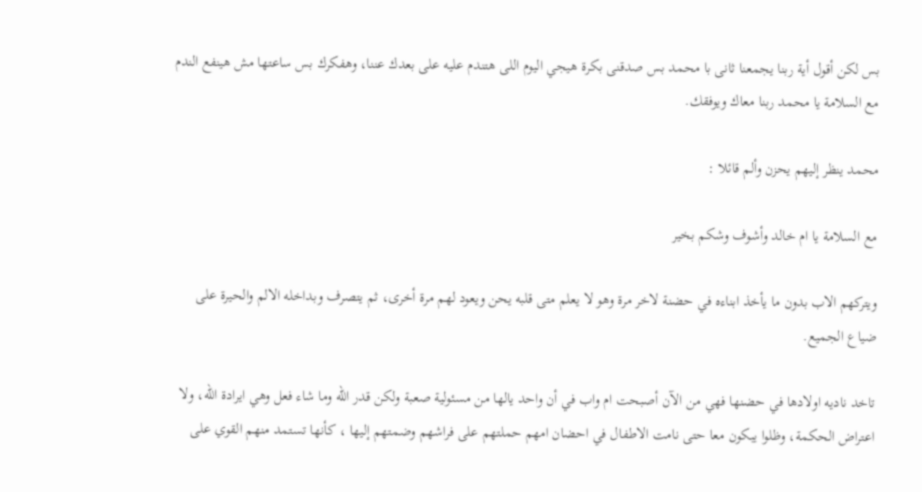بس لكن أقول أية ربنا يجمعنا ثانی با محمد بس صدقنى بكرة هيجي اليوم اللى هتندم عليه على بعدك عننا، وهفكرك بس ساعتها مش هينفع الندم مع السلامة يا محمد ربنا معاك ويوفقك.

محمد ينظر إليهم يحزن وألم قائلا :

مع السلامة يا ام خالد وأشوف وشكم بخير

ويتركهم الاب بدون ما يأخذ ابناءه في حضنة لاخر مرة وهو لا يعلم متى قلبه يحن ويعود لهم مرة أخرى، ثم يتصرف وبداخله الالم والحيرة على ضياع الجميع.

تاخد ناديه اولادها في حضنها فهي من الآن أصبحت ام واب في أن واحد يالها من مسئولية صعبة ولكن قدر الله وما شاء فعل وهي ايرادة الله، ولا اعتراض الحكمة، وظلوا يبكون معا حتى نامت الاطفال في احضان امهم حملتهم على فراشهم وضمتهم إليها ، كأنها تستمد منهم القوي على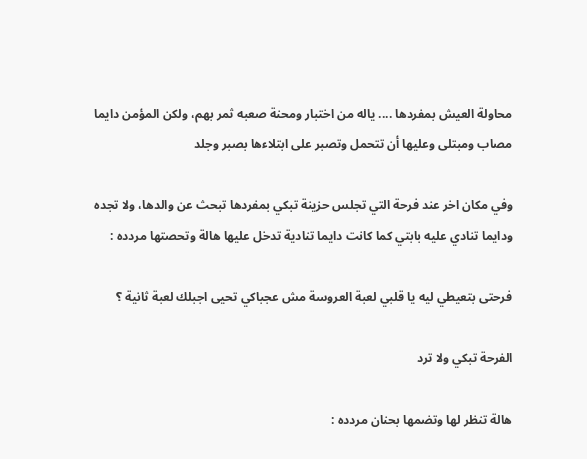محاولة العيش بمفردها .... ياله من اختبار ومحنة صعبه ثمر بهم، ولكن المؤمن دايما مصاب ومبتلى وعليها أن تتحمل وتصبر على ابتلاءها بصبر وجلد

وفي مكان اخر عند فرحة التي تجلس حزينة تبكي بمفردها تبحث عن والدها، ولا تجده ودايما تنادي عليه بابتي كما كانت دايما تنادية تدخل عليها هالة وتحصتها مردده :

فرحتى بتعيطي ليه يا قلبي لعبة العروسة مش عجباكي تحيى اجبلك لعبة ثانية ؟

الفرحة تبكي ولا ترد

هالة تنظر لها وتضمها بحنان مردده :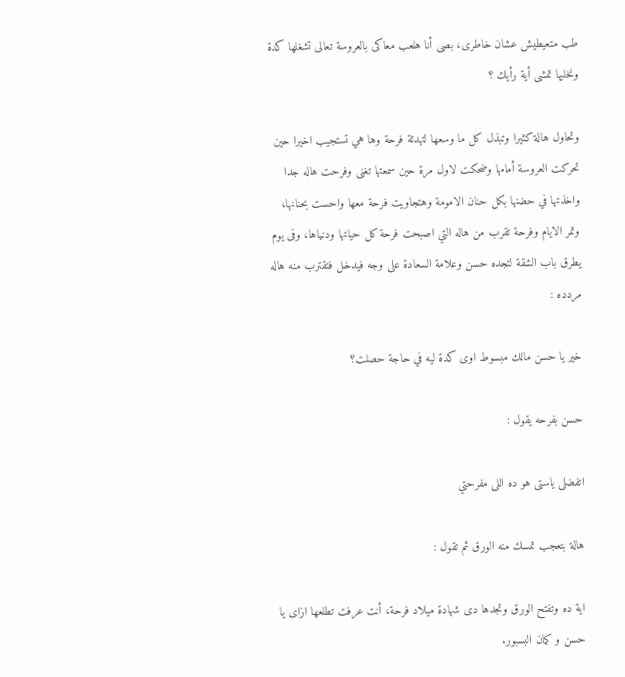طب متعيطيش عشان خاطرى، بصى أنا هلعب معاكى بالعروسة تعالى تشغلها كدة ونخليها تمشى أية رأيك ؟

وتحاول هالة كثيرا وتبذل كل ما وسعها لتهدئة فرحة وها هي تستجيب اخيرا حين تحركت العروسة أمامها وضحكت لاول مرة حين سمعتها تغنى وفرحت هاله جدا واخذتها في حضنها بكل حنان الامومة وهتجاويت فرحة معها واحست بحنانها، وتمر الايام وفرحة تقرب من هاله التي اصبحت فرحة كل حياتها ودنياها، وفى يوم يطرق باب الشقة لتجده حسن وعلامة السعادة على وجه فيدخل فتقترب منه هاله مردده :

خير يا حسن مالك مبسوط اوى كدة ليه في حاجة حصلت؟

حسن بفرحه يقول :

اتفضلی یاستی هو ده اللى مفرحتي

هالة بتعجب تمسك منه الورق ثم تقول :

اية ده وتفتح الورق وتجدها دى شهادة ميلاد فرحة، أنت عرفت تطلعها ازای یا حسن و کمان البسبور.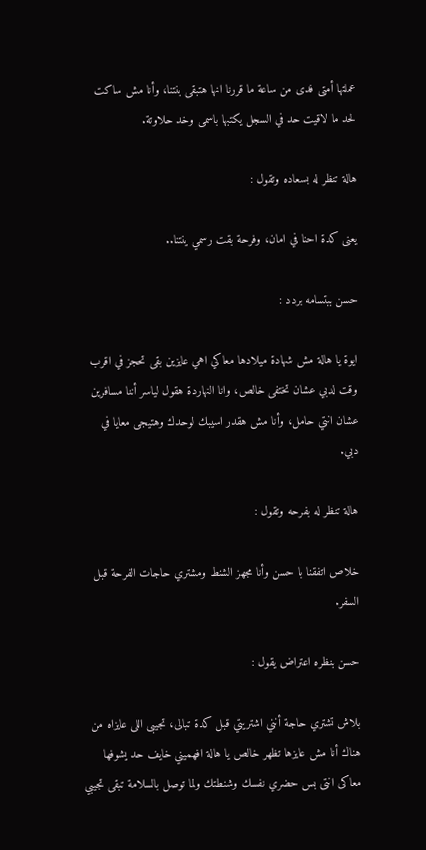عملتها أمتى فدى من ساعة ما قررنا انها هتبقى بنتنا، وأنا مش ساكت لحد ما لاقيت حد في السجل يكتبها باسمى وخد حلاوتة.

هالة تنظر له بسعاده وتقول :

یعنی كدة احنا في امان، وفرحة بقت رسمي ينتنا..

حسن ببتسامه بردد :

ايوة يا هالة مش شهادة ميلادها معاكي اهي عايزين بقى تحجز في اقرب وقت لدبي عشان تختفى خالص، وانا النهاردة هقول لياسر أننا مسافرين عشان انتي حامل، وأنا مش هقدر اسيبك لوحدك وهتيجى معايا في دبي.

هالة تنظر له بفرحه وتقول :

خلاص اتفقنا با حسن وأنا مجهز الشنط ومشتري حاجات الفرحة قبل السفر.

حسن بنظره اعتراض يقول :

بلاش تشتري حاجة أنني اشتريتي قبل كدة تبالى، تجيبى اللى عايزاه من هناك أنا مش عايزها تظهر خالص يا هالة افهميني خايف حد يشوفها معاكى انتى بس حضري نفسك وشنطتك ولما توصل بالسلامة تبقى تجيبي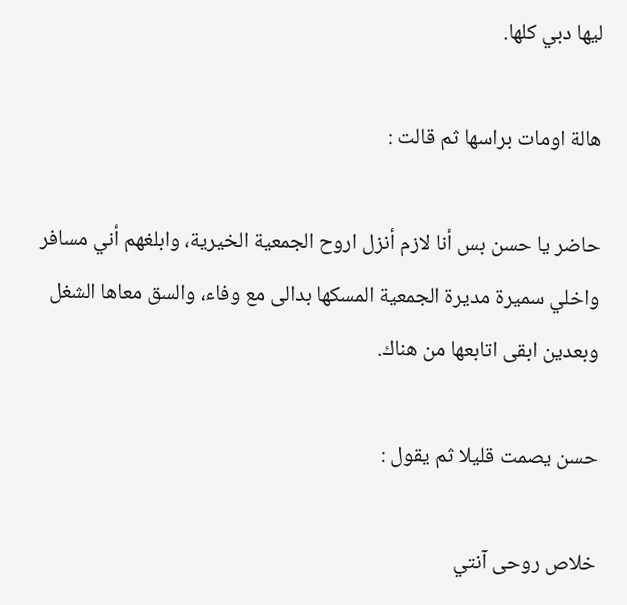ليها دبي كلها.

هالة اومات براسها ثم قالت :

حاضر يا حسن بس أنا لازم أنزل اروح الجمعية الخيرية، وابلغهم أني مسافر واخلي سميرة مديرة الجمعية المسكها بدالى مع وفاء، والسق معاها الشغل وبعدين ابقى اتابعها من هناك.

حسن يصمت قليلا ثم يقول :

خلاص روحی آنتي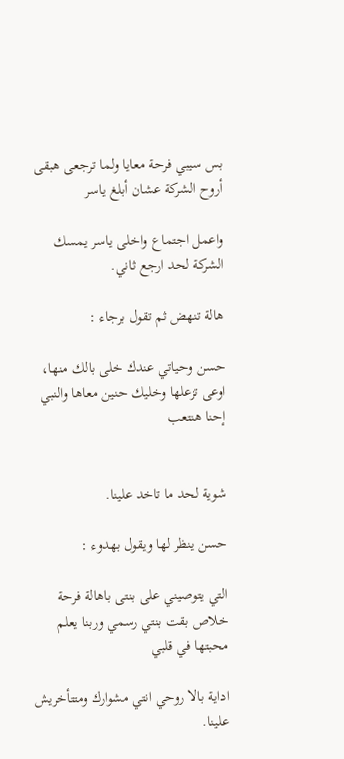بس سيبي فرحة معايا ولما ترجعى هبقى أروح الشركة عشان أبلغ ياسر

واعمل اجتماع واخلى ياسر يمسك الشركة لحد ارجع ثاني.

هالة تنهض ثم تقول برجاء :

حسن وحياتي عندك خلى بالك منها، اوعى تزعلها وخليك حنين معاها والنبي إحنا هنتعب


شوية لحد ما تاخد علينا.

حسن ينظر لها ويقول بهدوء :

التي يتوصيني على بنتى باهالة فرحة خلاص بقت بنتي رسمي وربنا يعلم محبتها في قلبي

اداية بالا روحي انتي مشوارك ومتتأخريش علينا.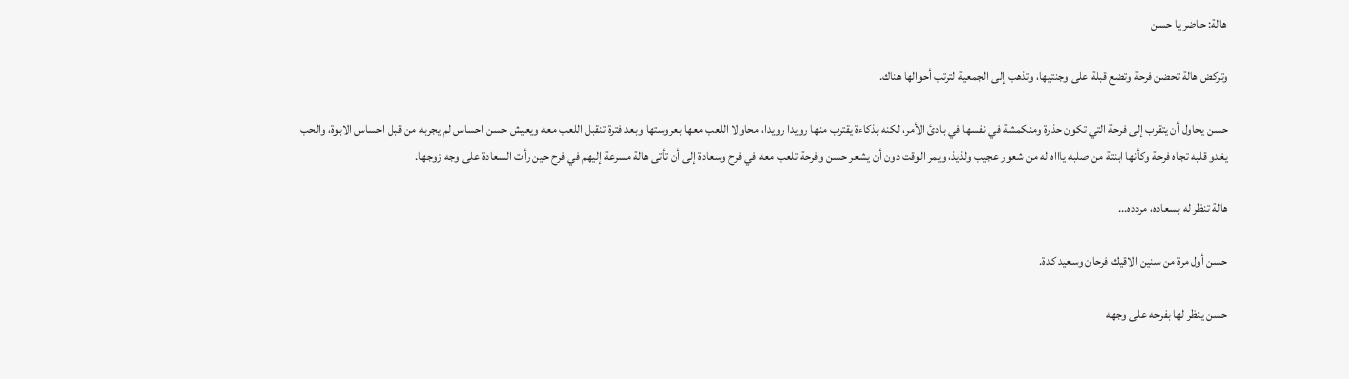هالة: حاضر يا حسن

وتركض هالة تحضن فرحة وتضع قبلة على وجنتيها، وتذهب إلى الجمعية لترتب أحوالها هناك.

حسن يحاول أن يتقرب إلى فرحة التي تكون حذرة ومنكمشة في نفسها في بادئ الأمر، لكنه بذكاءة يقترب منها رويدا رويدا، محاولا اللعب معها بعروستها وبعد فترة تنقبل اللعب معه ويعيش حسن احساس لم يجربه من قبل احساس الابوة، والحب يغدو قلبه تجاه فرحة وكأنها ابنتة من صلبه ياااه له من شعور عجيب ولذيذ، ويمر الوقت دون أن يشعر حسن وفرحة تلعب معه في فرح وسعادة إلى أن تأتى هالة مسرعة إليهم في فرح حين رأت السعادة على وجه زوجها.

هالة تنظر له بسعاده، مردده...

حسن أول مرة من سنين الاقيك فرحان وسعيد كدة.

حسن ينظر لها بفرحه على وجهه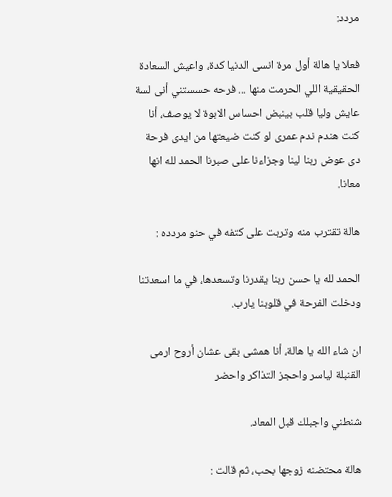مردد:

فعلا يا هالة أول مرة انسى الدنيا كدة، واعيش السعادة الحقيقية اللي الحرمت منها ... فرحه حسستني أنى لسة عايش وليا قلب بينبض احساس الابوة لا يوصف، أنا كنت هندم ندم عمری لو كنت ضيعتها من ايدى فرحة دى عوض ربنا لينا وجزاءنا على صبرنا الحمد لله انها معانا.

هالة تقترب منه وتربت على كتفه في حنو مردده :

الحمد لله يا حسن ربنا يقدرنا وتسعدها، في ما اسعدتنا ودخلت الفرحة في قلوبنا يارب.

ان شاء الله يا هالة، أنا همشى بقى عشان أروح ارمى القنبلة لياسر واحجز التذاكر واحضر

شنطني واجبلك قبل المعاد.

هالة محتضنه زوجها بحب، ثم قالت :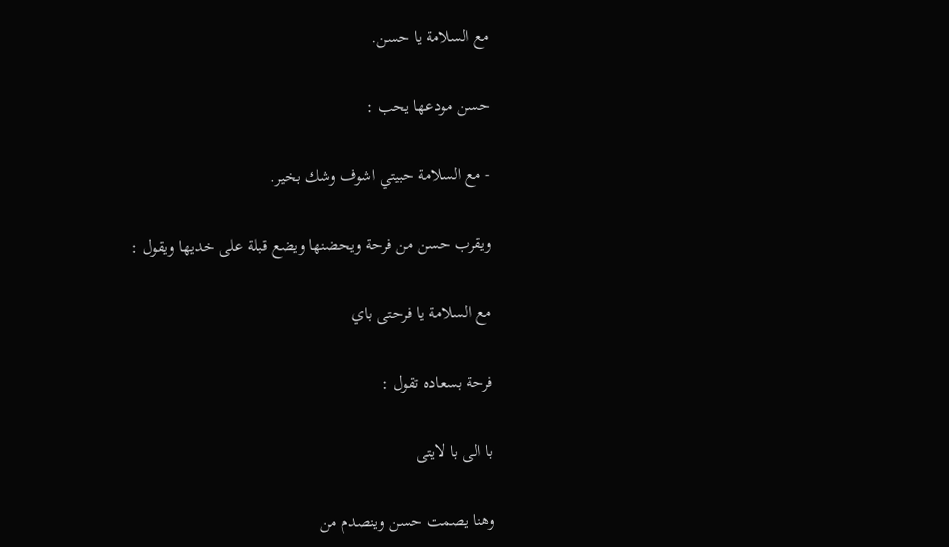مع السلامة يا حسن.

حسن مودعها يحب :

- مع السلامة حبيتي اشوف وشك بخير.

ويقرب حسن من فرحة ويحضنها ويضع قبلة على خديها ويقول :

مع السلامة يا فرحتى باي

فرحة بسعاده تقول :

با الی با لایتی

وهنا يصمت حسن وينصدم من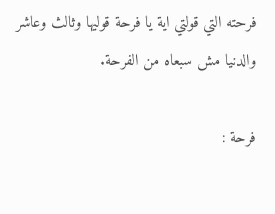فرحته التي قولتي اية يا فرحة قوليها وثالث وعاشر والدنيا مش سبعاه من الفرحة.

فرحة :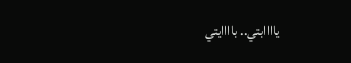ياااابتي.. باااايتي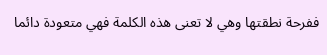ففرحة نطقتها وهي لا تعنى هذه الكلمة فهي متعودة دائما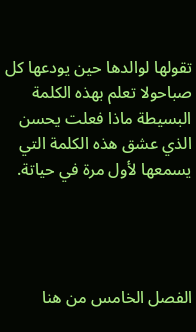تقولها لوالدها حين يودعها كل صباحولا تعلم بهذه الكلمة البسيطة ماذا فعلت يحسن الذي عشق هذه الكلمة التي يسمعها لأول مرة في حياتة.




الفصل الخامس من هنا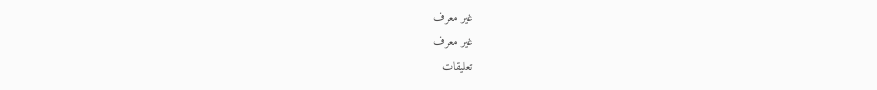غير معرف
غير معرف
تعليقات